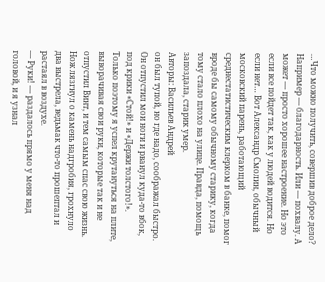…Что можно получить, совершив доброе дело? Например — благодарность. Или — похвалу. А может — просто хорошее настроение. Но это если все пойдет так, как у людей водится. Но если нет… Вот Александр Смолин, обычный московский парень, работающий среднестатистическим клерком в банке, помог вроде бы самому обычному старику, когда тому стало плохо на улице. Правда, помощь запоздала, старик умер.
Авторы: Васильев Андрей
он был тупой, но где надо, соображал быстро. Он отпустил мои ноги и рванул куда-то вбок, под крики «Стой!» и «Держи толстого!».
Только поэтому я успел крутануться на плите, выворачивая свои руки, которые так и не отпустил Винт, и тем самым спас свою жизнь.
Нож лязгнул о камень надгробия, грохнуло два выстрела, ведьмак что-то прошептал и растаял в воздухе.
— Руки! — раздалось прямо у меня над головой, и я узнал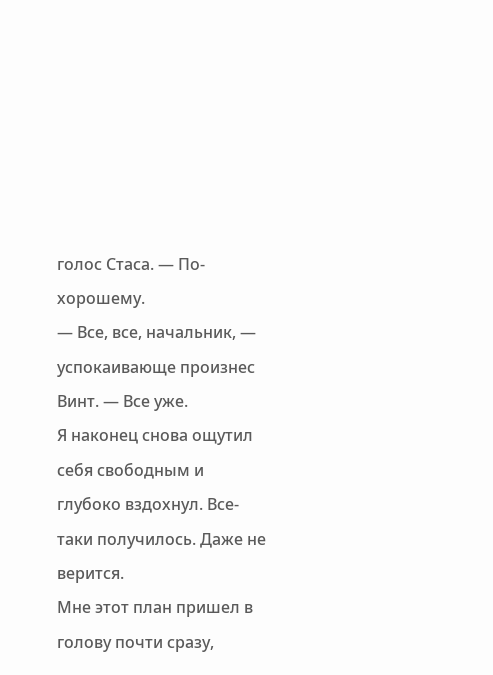голос Стаса. — По-хорошему.
— Все, все, начальник, — успокаивающе произнес Винт. — Все уже.
Я наконец снова ощутил себя свободным и глубоко вздохнул. Все-таки получилось. Даже не верится.
Мне этот план пришел в голову почти сразу,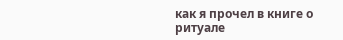как я прочел в книге о ритуале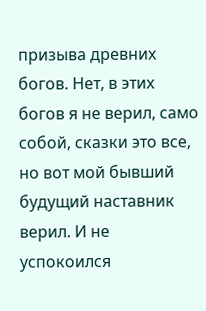призыва древних богов. Нет, в этих богов я не верил, само собой, сказки это все, но вот мой бывший будущий наставник верил. И не успокоился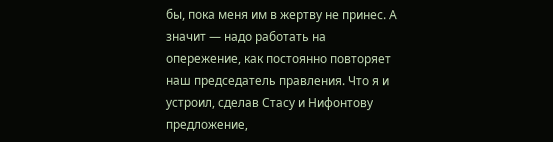бы, пока меня им в жертву не принес. А значит — надо работать на опережение, как постоянно повторяет наш председатель правления. Что я и устроил, сделав Стасу и Нифонтову предложение,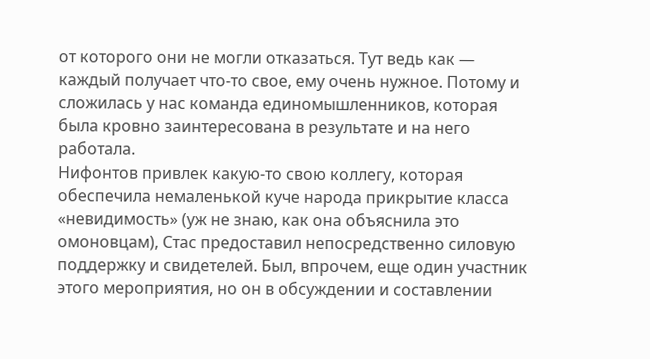от которого они не могли отказаться. Тут ведь как — каждый получает что-то свое, ему очень нужное. Потому и сложилась у нас команда единомышленников, которая была кровно заинтересована в результате и на него работала.
Нифонтов привлек какую-то свою коллегу, которая обеспечила немаленькой куче народа прикрытие класса «невидимость» (уж не знаю, как она объяснила это омоновцам), Стас предоставил непосредственно силовую поддержку и свидетелей. Был, впрочем, еще один участник этого мероприятия, но он в обсуждении и составлении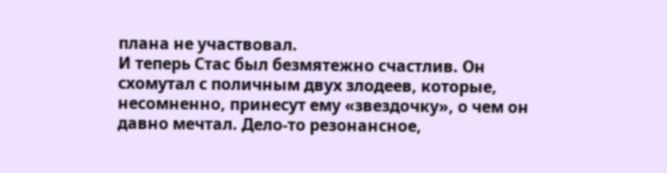плана не участвовал.
И теперь Стас был безмятежно счастлив. Он схомутал с поличным двух злодеев, которые, несомненно, принесут ему «звездочку», о чем он давно мечтал. Дело-то резонансное,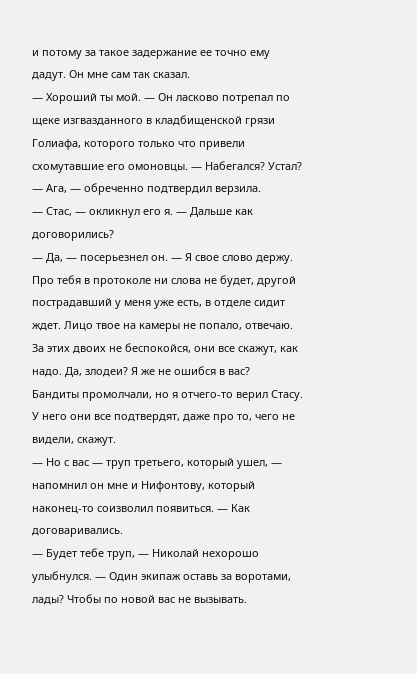и потому за такое задержание ее точно ему дадут. Он мне сам так сказал.
— Хороший ты мой. — Он ласково потрепал по щеке изгвазданного в кладбищенской грязи Голиафа, которого только что привели схомутавшие его омоновцы. — Набегался? Устал?
— Ага, — обреченно подтвердил верзила.
— Стас, — окликнул его я. — Дальше как договорились?
— Да, — посерьезнел он. — Я свое слово держу. Про тебя в протоколе ни слова не будет, другой пострадавший у меня уже есть, в отделе сидит ждет. Лицо твое на камеры не попало, отвечаю. За этих двоих не беспокойся, они все скажут, как надо. Да, злодеи? Я же не ошибся в вас?
Бандиты промолчали, но я отчего-то верил Стасу. У него они все подтвердят, даже про то, чего не видели, скажут.
— Но с вас — труп третьего, который ушел, — напомнил он мне и Нифонтову, который наконец-то соизволил появиться. — Как договаривались.
— Будет тебе труп, — Николай нехорошо улыбнулся. — Один экипаж оставь за воротами, лады? Чтобы по новой вас не вызывать.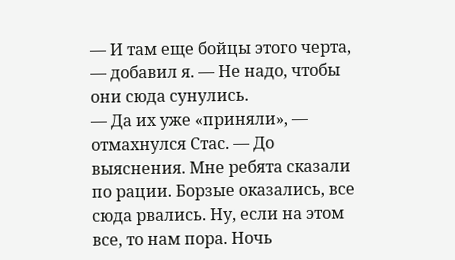— И там еще бойцы этого черта, — добавил я. — Не надо, чтобы они сюда сунулись.
— Да их уже «приняли», — отмахнулся Стас. — До выяснения. Мне ребята сказали по рации. Борзые оказались, все сюда рвались. Ну, если на этом все, то нам пора. Ночь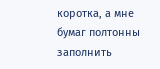коротка, а мне бумаг полтонны заполнить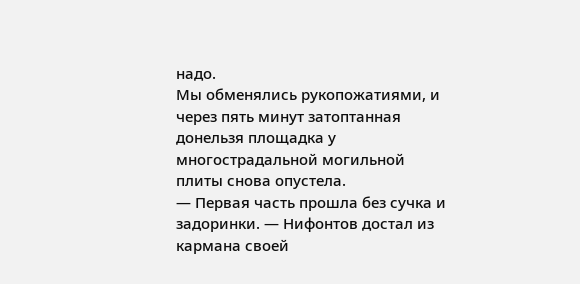надо.
Мы обменялись рукопожатиями, и через пять минут затоптанная донельзя площадка у многострадальной могильной плиты снова опустела.
— Первая часть прошла без сучка и задоринки. — Нифонтов достал из кармана своей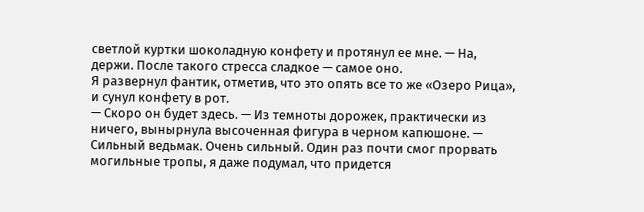светлой куртки шоколадную конфету и протянул ее мне. — На, держи. После такого стресса сладкое — самое оно.
Я развернул фантик, отметив, что это опять все то же «Озеро Рица», и сунул конфету в рот.
— Скоро он будет здесь. — Из темноты дорожек, практически из ничего, вынырнула высоченная фигура в черном капюшоне. — Сильный ведьмак. Очень сильный. Один раз почти смог прорвать могильные тропы, я даже подумал, что придется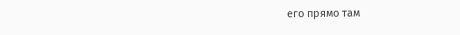его прямо там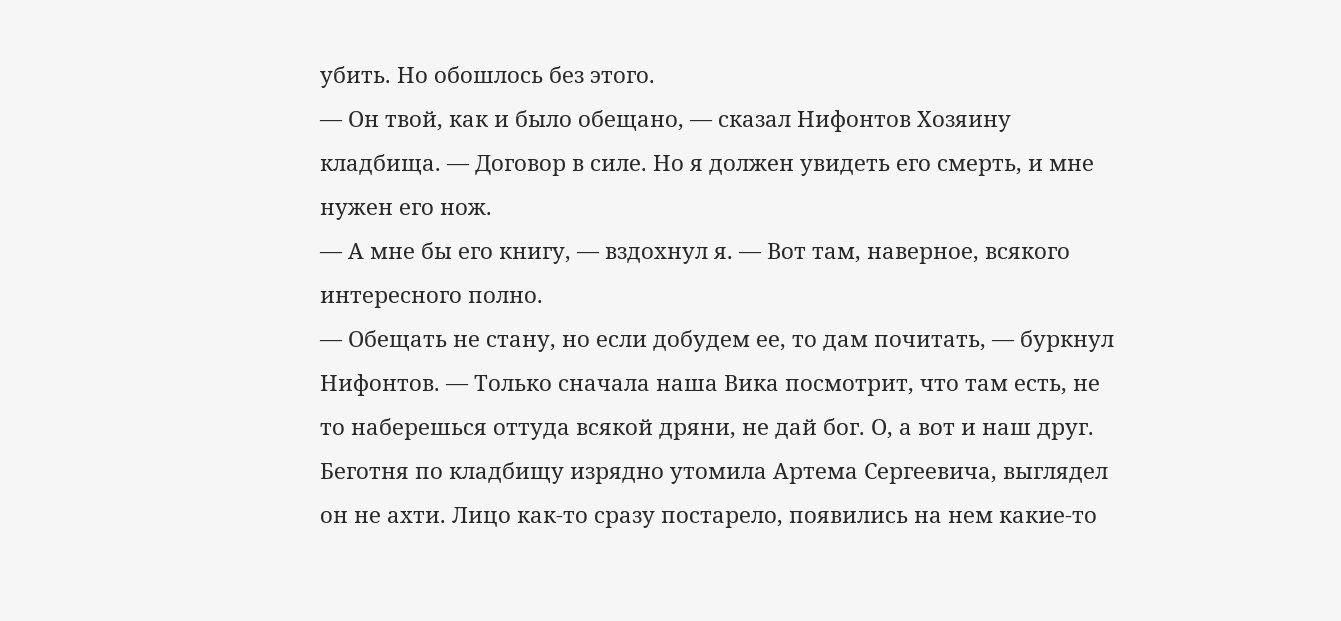убить. Но обошлось без этого.
— Он твой, как и было обещано, — сказал Нифонтов Хозяину кладбища. — Договор в силе. Но я должен увидеть его смерть, и мне нужен его нож.
— А мне бы его книгу, — вздохнул я. — Вот там, наверное, всякого интересного полно.
— Обещать не стану, но если добудем ее, то дам почитать, — буркнул Нифонтов. — Только сначала наша Вика посмотрит, что там есть, не то наберешься оттуда всякой дряни, не дай бог. О, а вот и наш друг.
Беготня по кладбищу изрядно утомила Артема Сергеевича, выглядел он не ахти. Лицо как-то сразу постарело, появились на нем какие-то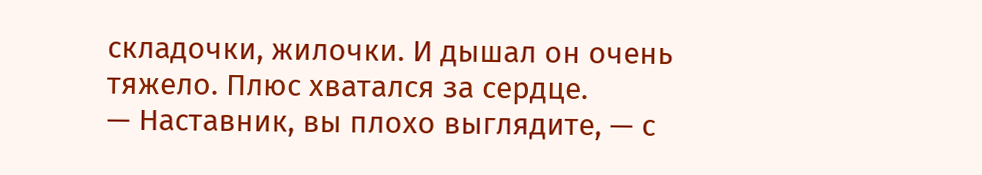складочки, жилочки. И дышал он очень тяжело. Плюс хватался за сердце.
— Наставник, вы плохо выглядите, — с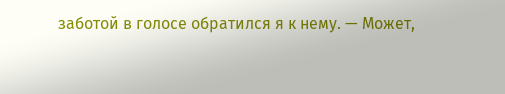заботой в голосе обратился я к нему. — Может,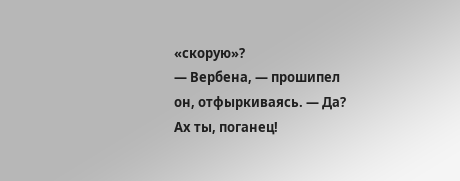«скорую»?
— Вербена, — прошипел он, отфыркиваясь. — Да? Ах ты, поганец!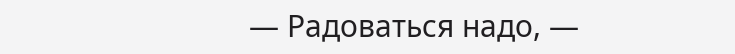— Радоваться надо, —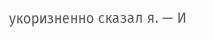укоризненно сказал я. — И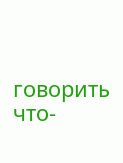говорить что-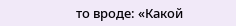то вроде: «Какой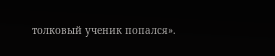толковый ученик попался».